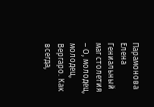Парамонова Елена
Гениальный маг столетия
– О, молодец, молодец, Вергаро. Как всегда,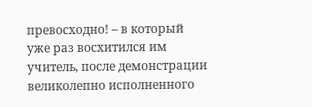превосходно! – в который уже раз восхитился им учитель, после демонстрации великолепно исполненного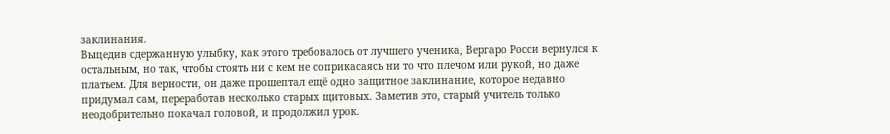заклинания.
Выцедив сдержанную улыбку, как этого требовалось от лучшего ученика, Вергаро Росси вернулся к остальным, но так, чтобы стоять ни с кем не соприкасаясь ни то что плечом или рукой, но даже платьем. Для верности, он даже прошептал ещё одно защитное заклинание, которое недавно придумал сам, переработав несколько старых щитовых. Заметив это, старый учитель только неодобрительно покачал головой, и продолжил урок.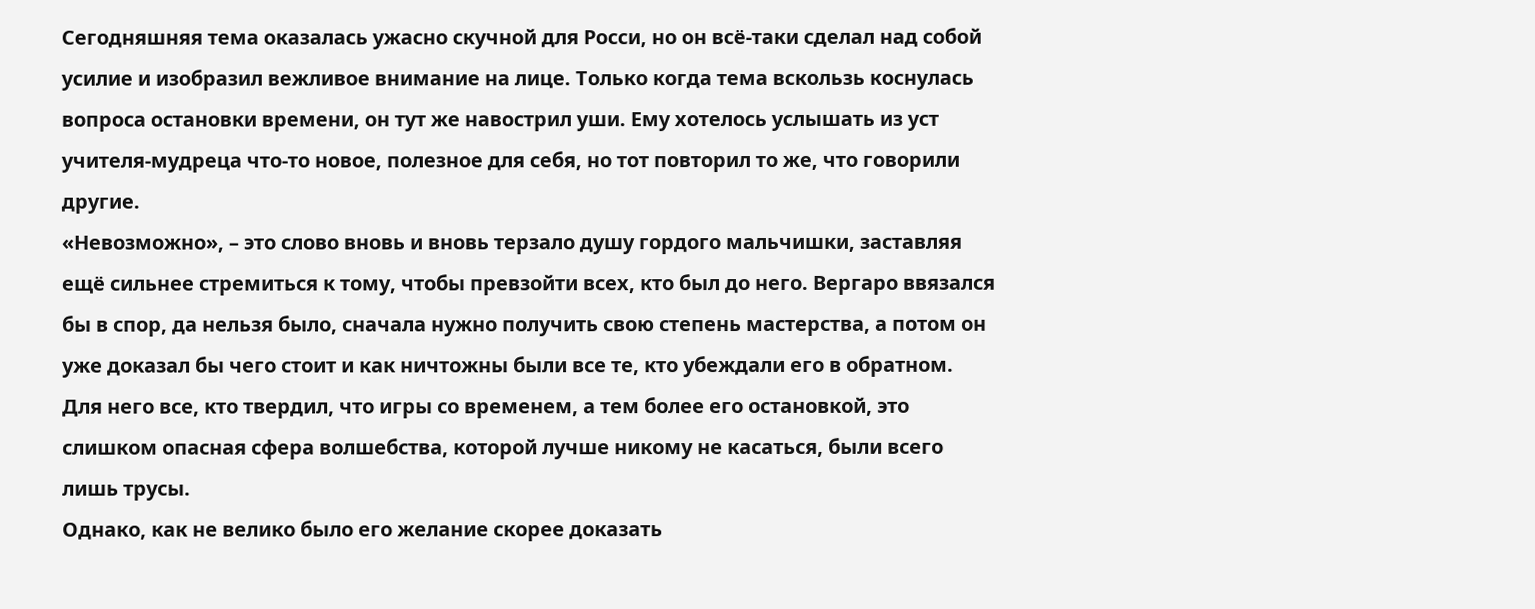Сегодняшняя тема оказалась ужасно скучной для Росси, но он всё-таки сделал над собой усилие и изобразил вежливое внимание на лице. Только когда тема вскользь коснулась вопроса остановки времени, он тут же навострил уши. Ему хотелось услышать из уст учителя-мудреца что-то новое, полезное для себя, но тот повторил то же, что говорили другие.
«Невозможно», – это слово вновь и вновь терзало душу гордого мальчишки, заставляя ещё сильнее стремиться к тому, чтобы превзойти всех, кто был до него. Вергаро ввязался бы в спор, да нельзя было, сначала нужно получить свою степень мастерства, а потом он уже доказал бы чего стоит и как ничтожны были все те, кто убеждали его в обратном. Для него все, кто твердил, что игры со временем, а тем более его остановкой, это слишком опасная сфера волшебства, которой лучше никому не касаться, были всего лишь трусы.
Однако, как не велико было его желание скорее доказать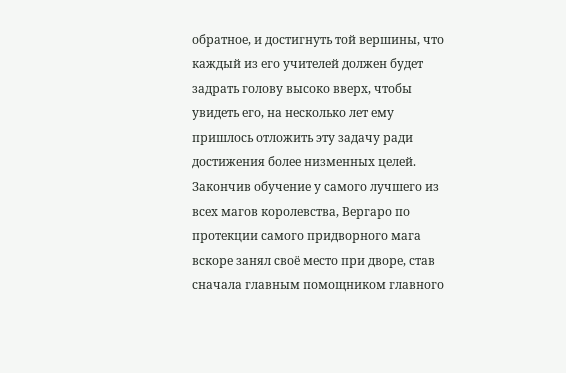обратное, и достигнуть той вершины, что каждый из его учителей должен будет задрать голову высоко вверх, чтобы увидеть его, на несколько лет ему пришлось отложить эту задачу ради достижения более низменных целей. Закончив обучение у самого лучшего из всех магов королевства, Вергаро по протекции самого придворного мага вскоре занял своё место при дворе, став сначала главным помощником главного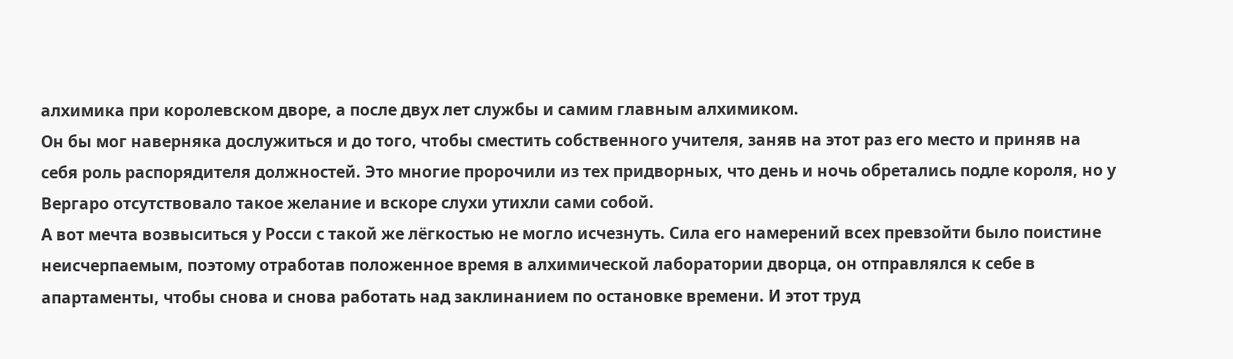алхимика при королевском дворе, а после двух лет службы и самим главным алхимиком.
Он бы мог наверняка дослужиться и до того, чтобы сместить собственного учителя, заняв на этот раз его место и приняв на себя роль распорядителя должностей. Это многие пророчили из тех придворных, что день и ночь обретались подле короля, но у Вергаро отсутствовало такое желание и вскоре слухи утихли сами собой.
А вот мечта возвыситься у Росси с такой же лёгкостью не могло исчезнуть. Сила его намерений всех превзойти было поистине неисчерпаемым, поэтому отработав положенное время в алхимической лаборатории дворца, он отправлялся к себе в апартаменты, чтобы снова и снова работать над заклинанием по остановке времени. И этот труд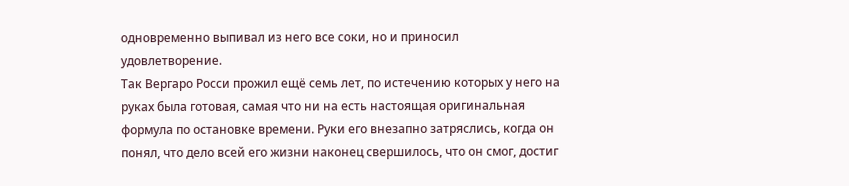одновременно выпивал из него все соки, но и приносил удовлетворение.
Так Вергаро Росси прожил ещё семь лет, по истечению которых у него на руках была готовая, самая что ни на есть настоящая оригинальная формула по остановке времени. Руки его внезапно затряслись, когда он понял, что дело всей его жизни наконец свершилось, что он смог, достиг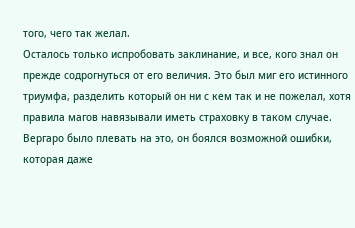того, чего так желал.
Осталось только испробовать заклинание, и все, кого знал он прежде содрогнуться от его величия. Это был миг его истинного триумфа, разделить который он ни с кем так и не пожелал, хотя правила магов навязывали иметь страховку в таком случае. Вергаро было плевать на это, он боялся возможной ошибки, которая даже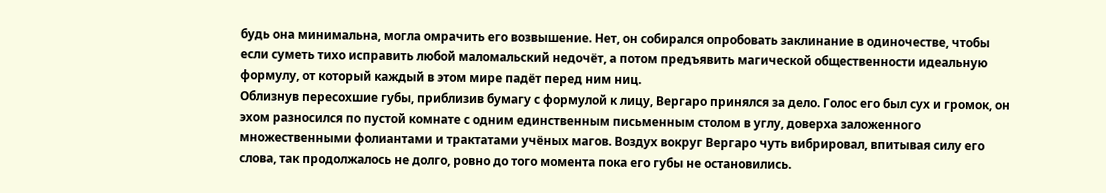будь она минимальна, могла омрачить его возвышение. Нет, он собирался опробовать заклинание в одиночестве, чтобы если суметь тихо исправить любой маломальский недочёт, а потом предъявить магической общественности идеальную формулу, от который каждый в этом мире падёт перед ним ниц.
Облизнув пересохшие губы, приблизив бумагу с формулой к лицу, Вергаро принялся за дело. Голос его был сух и громок, он эхом разносился по пустой комнате с одним единственным письменным столом в углу, доверха заложенного множественными фолиантами и трактатами учёных магов. Воздух вокруг Вергаро чуть вибрировал, впитывая силу его слова, так продолжалось не долго, ровно до того момента пока его губы не остановились.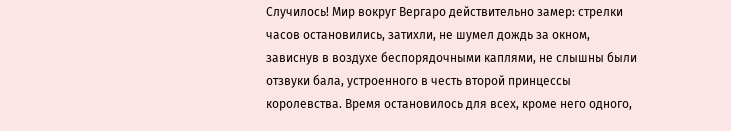Случилось! Мир вокруг Вергаро действительно замер: стрелки часов остановились, затихли, не шумел дождь за окном, зависнув в воздухе беспорядочными каплями, не слышны были отзвуки бала, устроенного в честь второй принцессы королевства. Время остановилось для всех, кроме него одного,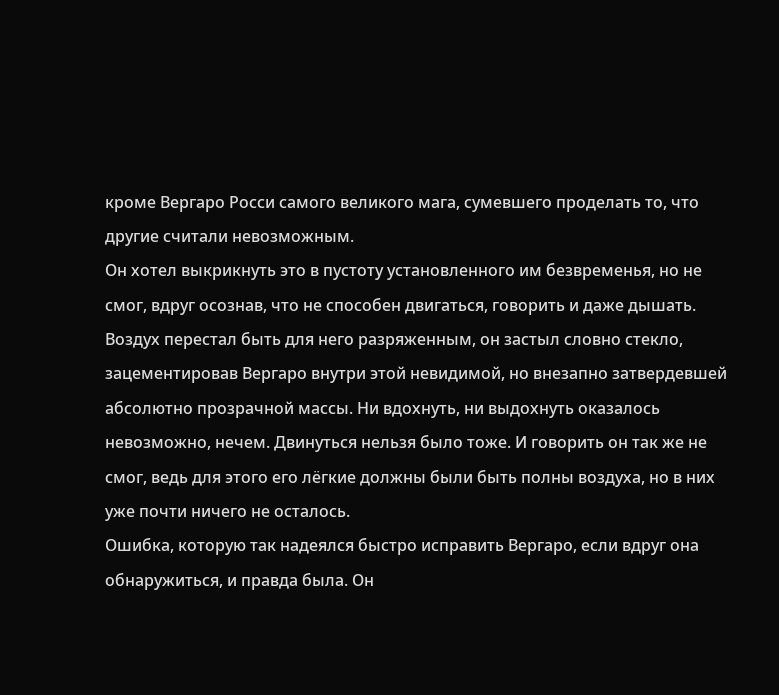кроме Вергаро Росси самого великого мага, сумевшего проделать то, что другие считали невозможным.
Он хотел выкрикнуть это в пустоту установленного им безвременья, но не смог, вдруг осознав, что не способен двигаться, говорить и даже дышать. Воздух перестал быть для него разряженным, он застыл словно стекло, зацементировав Вергаро внутри этой невидимой, но внезапно затвердевшей абсолютно прозрачной массы. Ни вдохнуть, ни выдохнуть оказалось невозможно, нечем. Двинуться нельзя было тоже. И говорить он так же не смог, ведь для этого его лёгкие должны были быть полны воздуха, но в них уже почти ничего не осталось.
Ошибка, которую так надеялся быстро исправить Вергаро, если вдруг она обнаружиться, и правда была. Он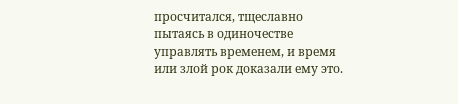просчитался, тщеславно пытаясь в одиночестве управлять временем, и время или злой рок доказали ему это.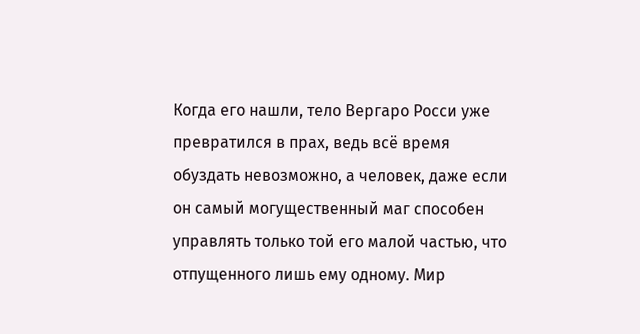Когда его нашли, тело Вергаро Росси уже превратился в прах, ведь всё время обуздать невозможно, а человек, даже если он самый могущественный маг способен управлять только той его малой частью, что отпущенного лишь ему одному. Мир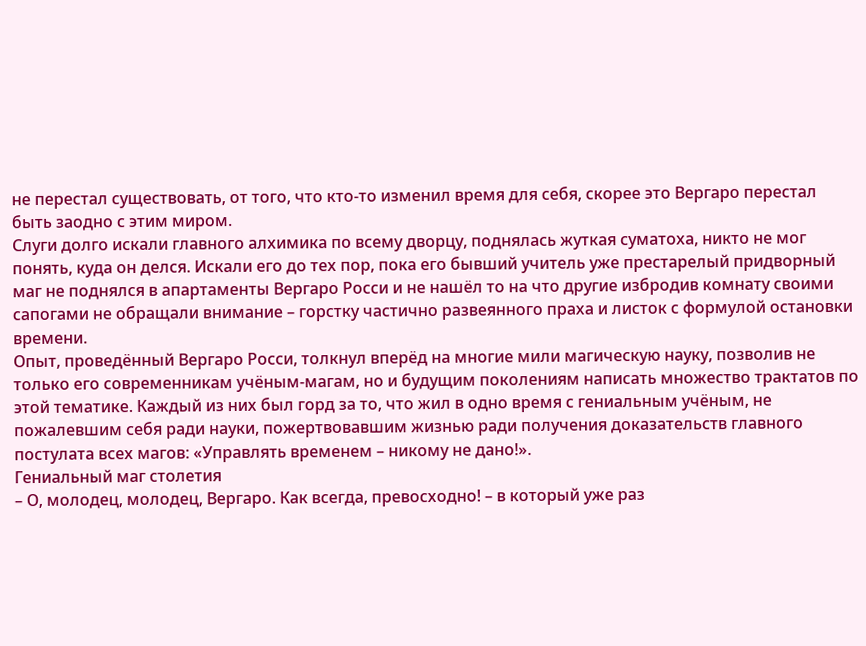не перестал существовать, от того, что кто-то изменил время для себя, скорее это Вергаро перестал быть заодно с этим миром.
Слуги долго искали главного алхимика по всему дворцу, поднялась жуткая суматоха, никто не мог понять, куда он делся. Искали его до тех пор, пока его бывший учитель уже престарелый придворный маг не поднялся в апартаменты Вергаро Росси и не нашёл то на что другие избродив комнату своими сапогами не обращали внимание – горстку частично развеянного праха и листок с формулой остановки времени.
Опыт, проведённый Вергаро Росси, толкнул вперёд на многие мили магическую науку, позволив не только его современникам учёным-магам, но и будущим поколениям написать множество трактатов по этой тематике. Каждый из них был горд за то, что жил в одно время с гениальным учёным, не пожалевшим себя ради науки, пожертвовавшим жизнью ради получения доказательств главного постулата всех магов: «Управлять временем – никому не дано!».
Гениальный маг столетия
– О, молодец, молодец, Вергаро. Как всегда, превосходно! – в который уже раз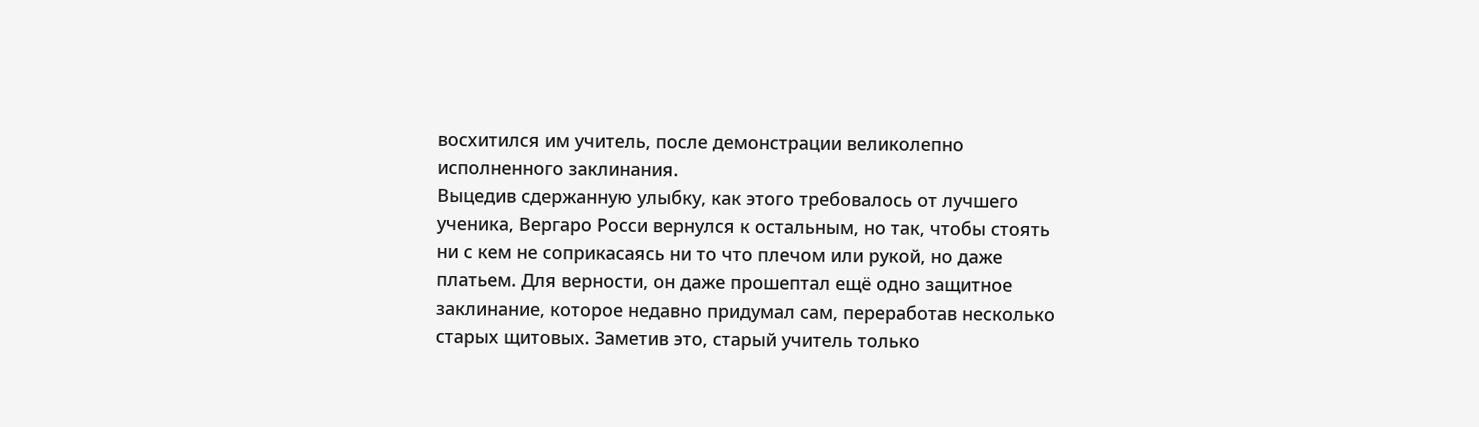восхитился им учитель, после демонстрации великолепно исполненного заклинания.
Выцедив сдержанную улыбку, как этого требовалось от лучшего ученика, Вергаро Росси вернулся к остальным, но так, чтобы стоять ни с кем не соприкасаясь ни то что плечом или рукой, но даже платьем. Для верности, он даже прошептал ещё одно защитное заклинание, которое недавно придумал сам, переработав несколько старых щитовых. Заметив это, старый учитель только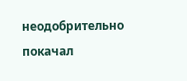неодобрительно покачал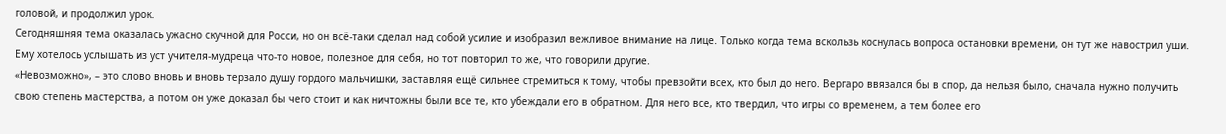головой, и продолжил урок.
Сегодняшняя тема оказалась ужасно скучной для Росси, но он всё-таки сделал над собой усилие и изобразил вежливое внимание на лице. Только когда тема вскользь коснулась вопроса остановки времени, он тут же навострил уши. Ему хотелось услышать из уст учителя-мудреца что-то новое, полезное для себя, но тот повторил то же, что говорили другие.
«Невозможно», – это слово вновь и вновь терзало душу гордого мальчишки, заставляя ещё сильнее стремиться к тому, чтобы превзойти всех, кто был до него. Вергаро ввязался бы в спор, да нельзя было, сначала нужно получить свою степень мастерства, а потом он уже доказал бы чего стоит и как ничтожны были все те, кто убеждали его в обратном. Для него все, кто твердил, что игры со временем, а тем более его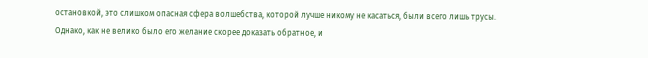остановкой, это слишком опасная сфера волшебства, которой лучше никому не касаться, были всего лишь трусы.
Однако, как не велико было его желание скорее доказать обратное, и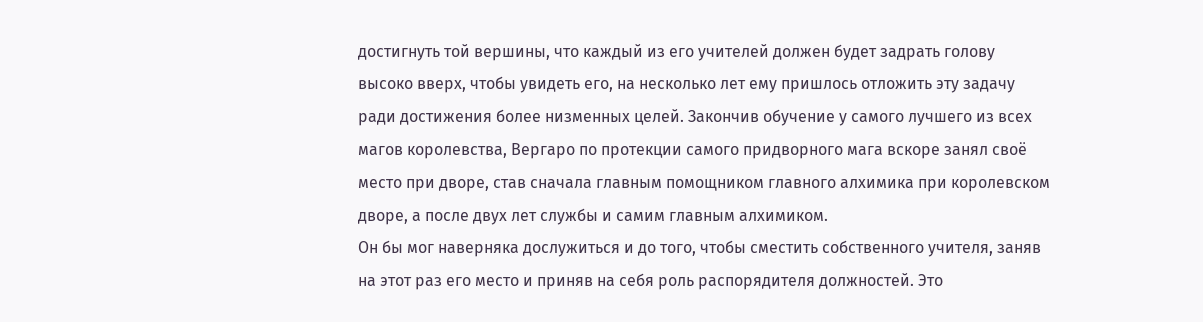достигнуть той вершины, что каждый из его учителей должен будет задрать голову высоко вверх, чтобы увидеть его, на несколько лет ему пришлось отложить эту задачу ради достижения более низменных целей. Закончив обучение у самого лучшего из всех магов королевства, Вергаро по протекции самого придворного мага вскоре занял своё место при дворе, став сначала главным помощником главного алхимика при королевском дворе, а после двух лет службы и самим главным алхимиком.
Он бы мог наверняка дослужиться и до того, чтобы сместить собственного учителя, заняв на этот раз его место и приняв на себя роль распорядителя должностей. Это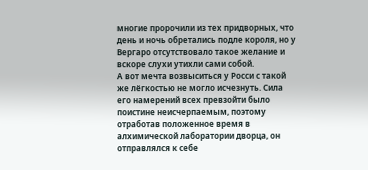многие пророчили из тех придворных, что день и ночь обретались подле короля, но у Вергаро отсутствовало такое желание и вскоре слухи утихли сами собой.
А вот мечта возвыситься у Росси с такой же лёгкостью не могло исчезнуть. Сила его намерений всех превзойти было поистине неисчерпаемым, поэтому отработав положенное время в алхимической лаборатории дворца, он отправлялся к себе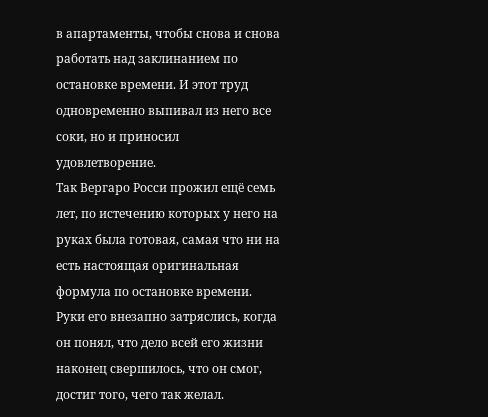в апартаменты, чтобы снова и снова работать над заклинанием по остановке времени. И этот труд одновременно выпивал из него все соки, но и приносил удовлетворение.
Так Вергаро Росси прожил ещё семь лет, по истечению которых у него на руках была готовая, самая что ни на есть настоящая оригинальная формула по остановке времени. Руки его внезапно затряслись, когда он понял, что дело всей его жизни наконец свершилось, что он смог, достиг того, чего так желал.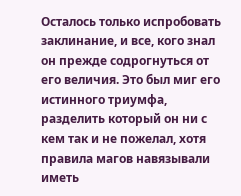Осталось только испробовать заклинание, и все, кого знал он прежде содрогнуться от его величия. Это был миг его истинного триумфа, разделить который он ни с кем так и не пожелал, хотя правила магов навязывали иметь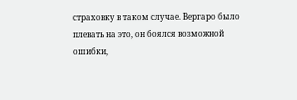страховку в таком случае. Вергаро было плевать на это, он боялся возможной ошибки,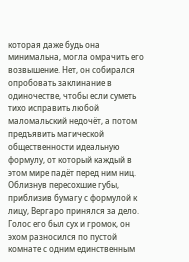которая даже будь она минимальна, могла омрачить его возвышение. Нет, он собирался опробовать заклинание в одиночестве, чтобы если суметь тихо исправить любой маломальский недочёт, а потом предъявить магической общественности идеальную формулу, от который каждый в этом мире падёт перед ним ниц.
Облизнув пересохшие губы, приблизив бумагу с формулой к лицу, Вергаро принялся за дело. Голос его был сух и громок, он эхом разносился по пустой комнате с одним единственным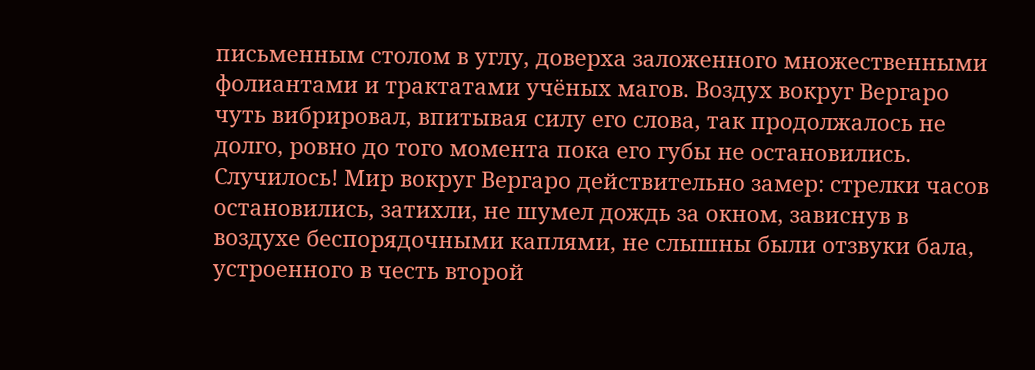письменным столом в углу, доверха заложенного множественными фолиантами и трактатами учёных магов. Воздух вокруг Вергаро чуть вибрировал, впитывая силу его слова, так продолжалось не долго, ровно до того момента пока его губы не остановились.
Случилось! Мир вокруг Вергаро действительно замер: стрелки часов остановились, затихли, не шумел дождь за окном, зависнув в воздухе беспорядочными каплями, не слышны были отзвуки бала, устроенного в честь второй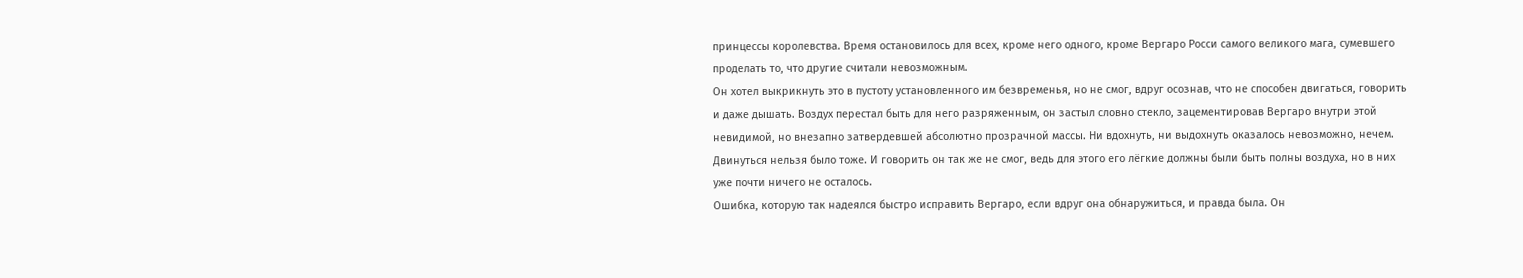принцессы королевства. Время остановилось для всех, кроме него одного, кроме Вергаро Росси самого великого мага, сумевшего проделать то, что другие считали невозможным.
Он хотел выкрикнуть это в пустоту установленного им безвременья, но не смог, вдруг осознав, что не способен двигаться, говорить и даже дышать. Воздух перестал быть для него разряженным, он застыл словно стекло, зацементировав Вергаро внутри этой невидимой, но внезапно затвердевшей абсолютно прозрачной массы. Ни вдохнуть, ни выдохнуть оказалось невозможно, нечем. Двинуться нельзя было тоже. И говорить он так же не смог, ведь для этого его лёгкие должны были быть полны воздуха, но в них уже почти ничего не осталось.
Ошибка, которую так надеялся быстро исправить Вергаро, если вдруг она обнаружиться, и правда была. Он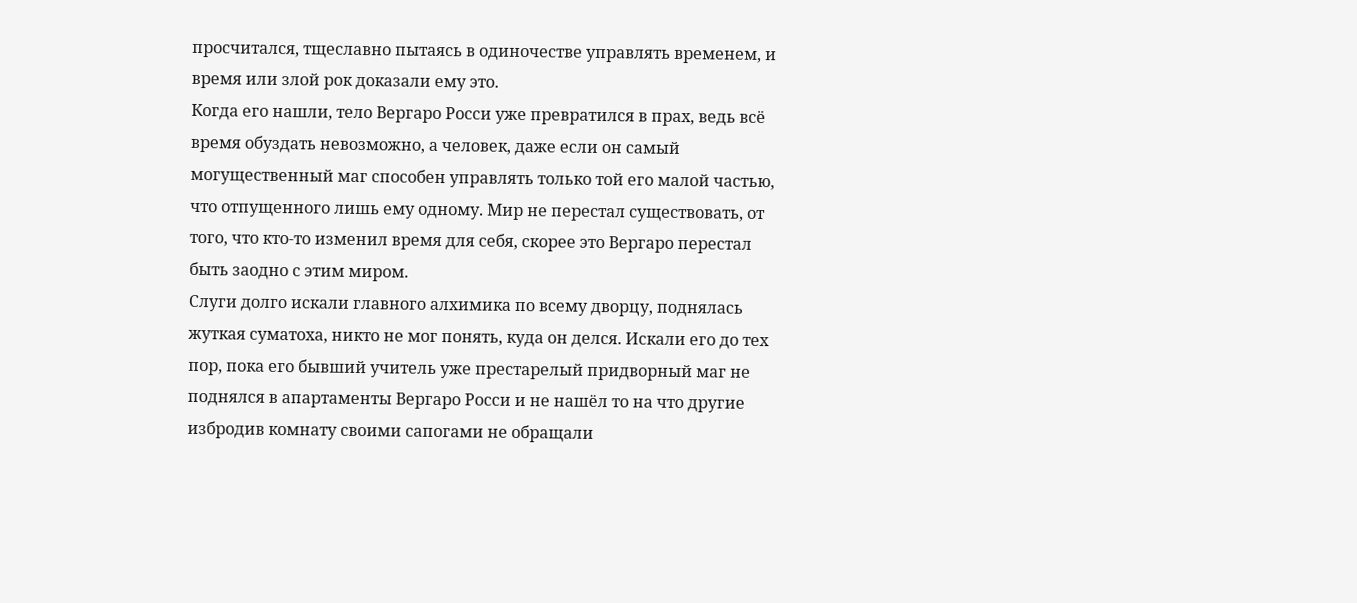просчитался, тщеславно пытаясь в одиночестве управлять временем, и время или злой рок доказали ему это.
Когда его нашли, тело Вергаро Росси уже превратился в прах, ведь всё время обуздать невозможно, а человек, даже если он самый могущественный маг способен управлять только той его малой частью, что отпущенного лишь ему одному. Мир не перестал существовать, от того, что кто-то изменил время для себя, скорее это Вергаро перестал быть заодно с этим миром.
Слуги долго искали главного алхимика по всему дворцу, поднялась жуткая суматоха, никто не мог понять, куда он делся. Искали его до тех пор, пока его бывший учитель уже престарелый придворный маг не поднялся в апартаменты Вергаро Росси и не нашёл то на что другие избродив комнату своими сапогами не обращали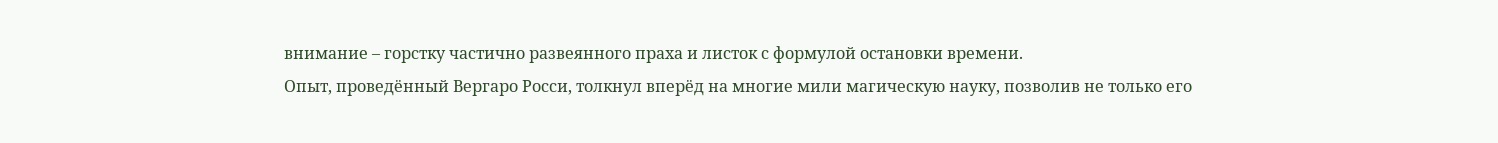внимание – горстку частично развеянного праха и листок с формулой остановки времени.
Опыт, проведённый Вергаро Росси, толкнул вперёд на многие мили магическую науку, позволив не только его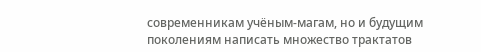современникам учёным-магам, но и будущим поколениям написать множество трактатов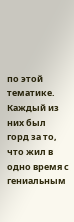по этой тематике. Каждый из них был горд за то, что жил в одно время с гениальным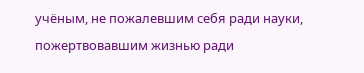учёным, не пожалевшим себя ради науки, пожертвовавшим жизнью ради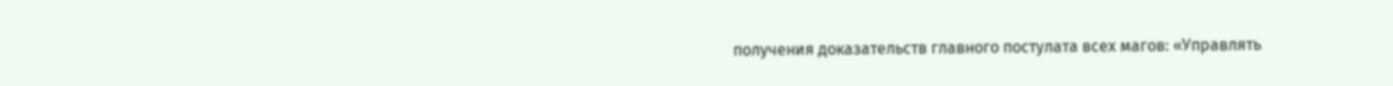получения доказательств главного постулата всех магов: «Управлять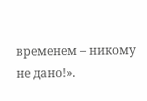временем – никому не дано!».